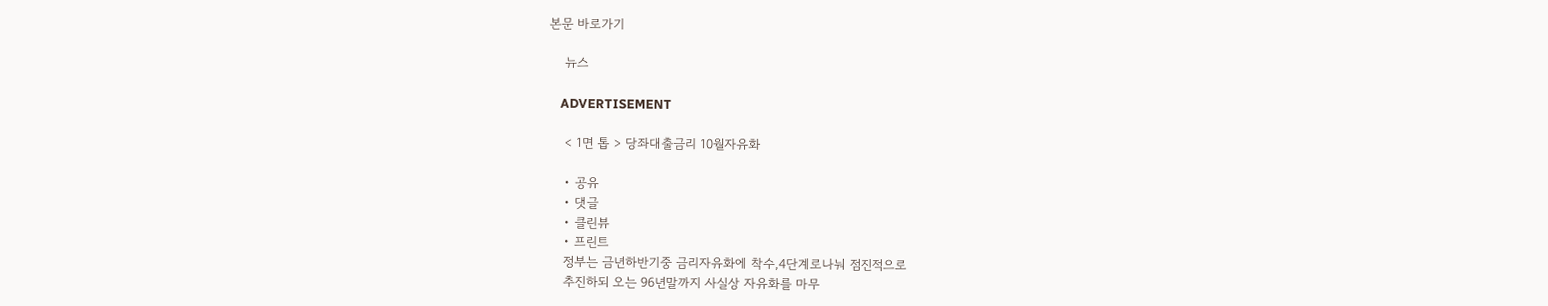본문 바로가기

    뉴스

    ADVERTISEMENT

    < 1면 톱 > 당좌대출금리 10월자유화

    • 공유
    • 댓글
    • 클린뷰
    • 프린트
    정부는 금년하반기중 금리자유화에 착수,4단계로나눠 점진적으로
    추진하되 오는 96년말까지 사실상 자유화를 마무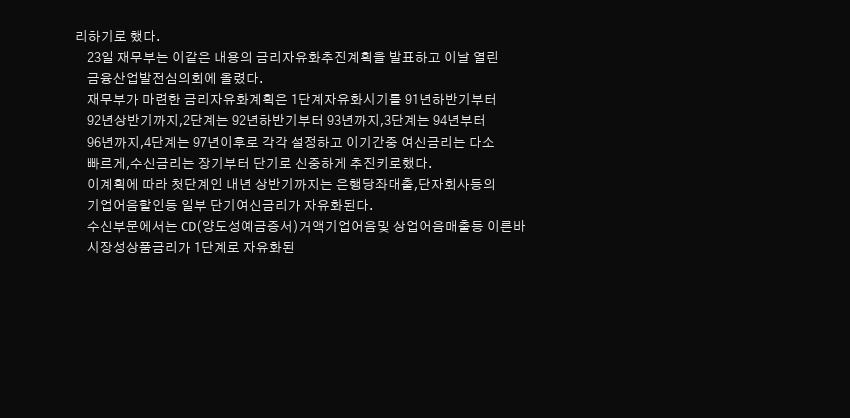리하기로 했다.
    23일 재무부는 이같은 내용의 금리자유화추진계획을 발표하고 이날 열린
    금융산업발전심의회에 올렸다.
    재무부가 마련한 금리자유화계획은 1단계자유화시기를 91년하반기부터
    92년상반기까지,2단계는 92년하반기부터 93년까지,3단계는 94년부터
    96년까지,4단계는 97년이후로 각각 설정하고 이기간중 여신금리는 다소
    빠르게,수신금리는 장기부터 단기로 신중하게 추진키로했다.
    이계획에 따라 첫단계인 내년 상반기까지는 은행당좌대출,단자회사등의
    기업어음할인등 일부 단기여신금리가 자유화된다.
    수신부문에서는 CD(양도성예금증서)거액기업어음및 상업어음매출등 이른바
    시장성상품금리가 1단계로 자유화된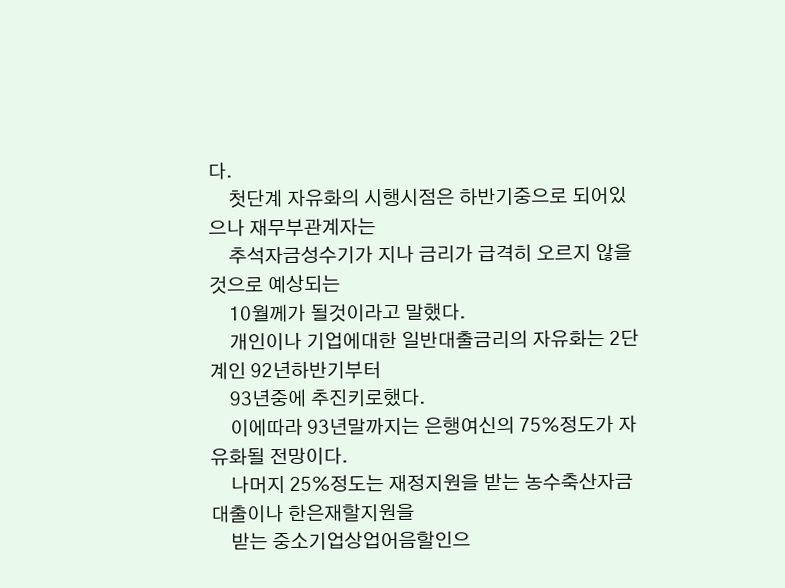다.
    첫단계 자유화의 시행시점은 하반기중으로 되어있으나 재무부관계자는
    추석자금성수기가 지나 금리가 급격히 오르지 않을것으로 예상되는
    10월께가 될것이라고 말했다.
    개인이나 기업에대한 일반대출금리의 자유화는 2단계인 92년하반기부터
    93년중에 추진키로했다.
    이에따라 93년말까지는 은행여신의 75%정도가 자유화될 전망이다.
    나머지 25%정도는 재정지원을 받는 농수축산자금대출이나 한은재할지원을
    받는 중소기업상업어음할인으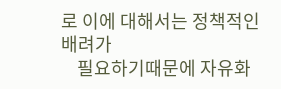로 이에 대해서는 정책적인 배려가
    필요하기때문에 자유화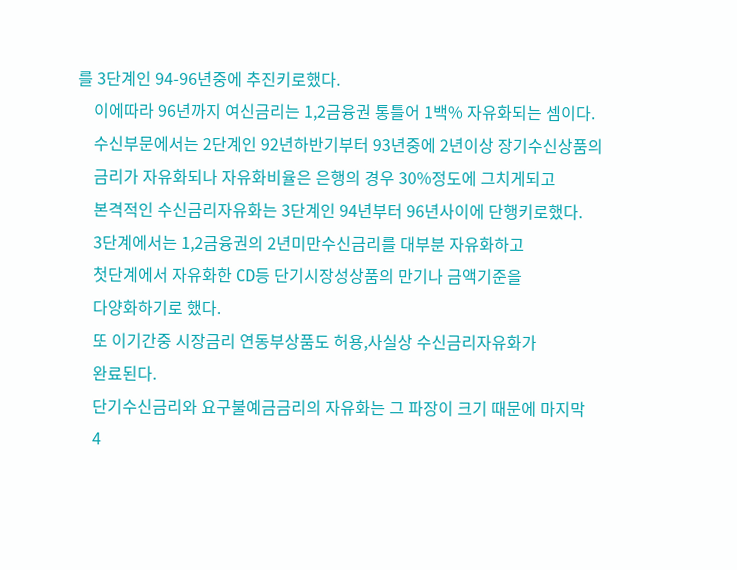를 3단계인 94-96년중에 추진키로했다.
    이에따라 96년까지 여신금리는 1,2금융권 통틀어 1백% 자유화되는 셈이다.
    수신부문에서는 2단계인 92년하반기부터 93년중에 2년이상 장기수신상품의
    금리가 자유화되나 자유화비율은 은행의 경우 30%정도에 그치게되고
    본격적인 수신금리자유화는 3단계인 94년부터 96년사이에 단행키로했다.
    3단계에서는 1,2금융권의 2년미만수신금리를 대부분 자유화하고
    첫단계에서 자유화한 CD등 단기시장성상품의 만기나 금액기준을
    다양화하기로 했다.
    또 이기간중 시장금리 연동부상품도 허용,사실상 수신금리자유화가
    완료된다.
    단기수신금리와 요구불예금금리의 자유화는 그 파장이 크기 때문에 마지막
    4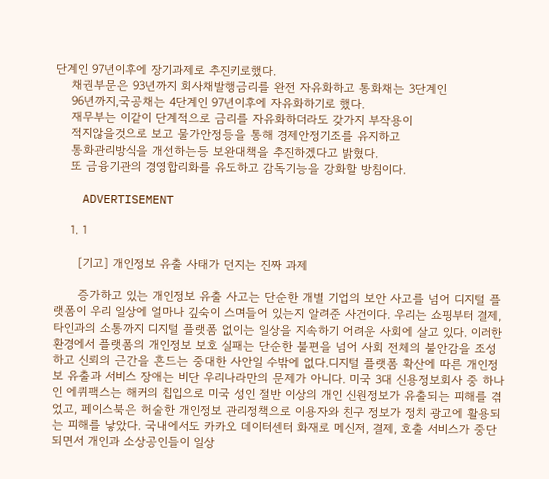단계인 97년이후에 장기과제로 추진키로했다.
    채권부문은 93년까지 회사채발행금리를 완전 자유화하고 통화채는 3단계인
    96년까지,국공채는 4단계인 97년이후에 자유화하기로 했다.
    재무부는 이같이 단계적으로 금리를 자유화하더라도 갖가지 부작용이
    적지않을것으로 보고 물가안정등을 통해 경제안정기조를 유지하고
    통화관리방식을 개선하는등 보완대책을 추진하겠다고 밝혔다.
    또 금융기관의 경영합리화를 유도하고 감독기능을 강화할 방침이다.

    ADVERTISEMENT

    1. 1

      [기고] 개인정보 유출 사태가 던지는 진짜 과제

      증가하고 있는 개인정보 유출 사고는 단순한 개별 기업의 보안 사고를 넘어 디지털 플랫폼이 우리 일상에 얼마나 깊숙이 스며들어 있는지 알려준 사건이다. 우리는 쇼핑부터 결제, 타인과의 소통까지 디지털 플랫폼 없이는 일상을 지속하기 어려운 사회에 살고 있다. 이러한 환경에서 플랫폼의 개인정보 보호 실패는 단순한 불편을 넘어 사회 전체의 불안감을 조성하고 신뢰의 근간을 흔드는 중대한 사안일 수밖에 없다.디지털 플랫폼 확산에 따른 개인정보 유출과 서비스 장애는 비단 우리나라만의 문제가 아니다. 미국 3대 신용정보회사 중 하나인 에퀴팩스는 해커의 칩입으로 미국 성인 절반 이상의 개인 신원정보가 유출되는 피해를 겪었고, 페이스북은 허술한 개인정보 관리정책으로 이용자와 친구 정보가 정치 광고에 활용되는 피해를 낳았다. 국내에서도 카카오 데이터센터 화재로 메신저, 결제, 호출 서비스가 중단되면서 개인과 소상공인들이 일상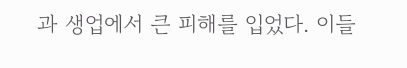과 생업에서 큰 피해를 입었다. 이들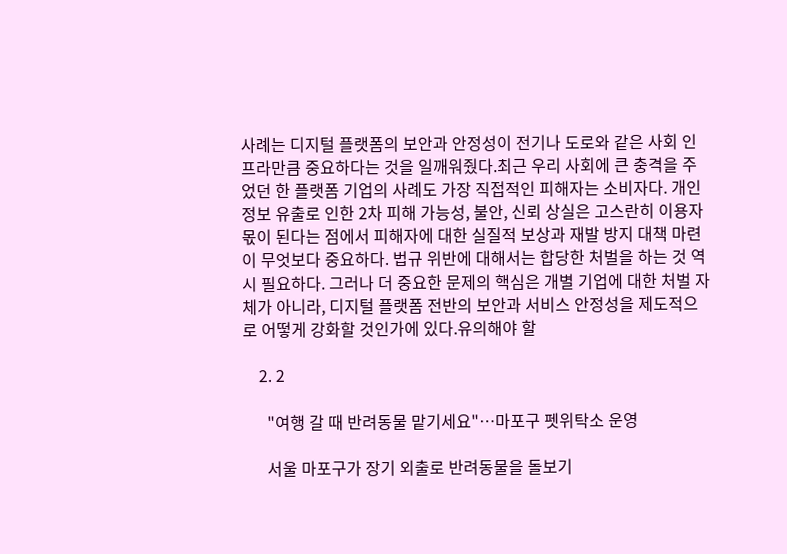사례는 디지털 플랫폼의 보안과 안정성이 전기나 도로와 같은 사회 인프라만큼 중요하다는 것을 일깨워줬다.최근 우리 사회에 큰 충격을 주었던 한 플랫폼 기업의 사례도 가장 직접적인 피해자는 소비자다. 개인정보 유출로 인한 2차 피해 가능성, 불안, 신뢰 상실은 고스란히 이용자 몫이 된다는 점에서 피해자에 대한 실질적 보상과 재발 방지 대책 마련이 무엇보다 중요하다. 법규 위반에 대해서는 합당한 처벌을 하는 것 역시 필요하다. 그러나 더 중요한 문제의 핵심은 개별 기업에 대한 처벌 자체가 아니라, 디지털 플랫폼 전반의 보안과 서비스 안정성을 제도적으로 어떻게 강화할 것인가에 있다.유의해야 할

    2. 2

      "여행 갈 때 반려동물 맡기세요"…마포구 펫위탁소 운영

      서울 마포구가 장기 외출로 반려동물을 돌보기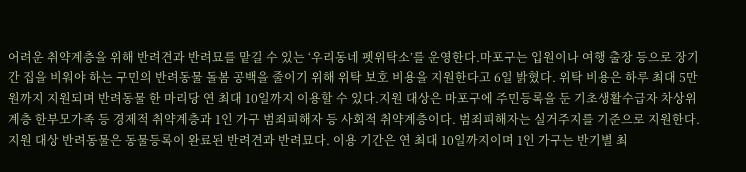어려운 취약계층을 위해 반려견과 반려묘를 맡길 수 있는 ‘우리동네 펫위탁소’를 운영한다.마포구는 입원이나 여행 출장 등으로 장기간 집을 비워야 하는 구민의 반려동물 돌봄 공백을 줄이기 위해 위탁 보호 비용을 지원한다고 6일 밝혔다. 위탁 비용은 하루 최대 5만원까지 지원되며 반려동물 한 마리당 연 최대 10일까지 이용할 수 있다.지원 대상은 마포구에 주민등록을 둔 기초생활수급자 차상위계층 한부모가족 등 경제적 취약계층과 1인 가구 범죄피해자 등 사회적 취약계층이다. 범죄피해자는 실거주지를 기준으로 지원한다.지원 대상 반려동물은 동물등록이 완료된 반려견과 반려묘다. 이용 기간은 연 최대 10일까지이며 1인 가구는 반기별 최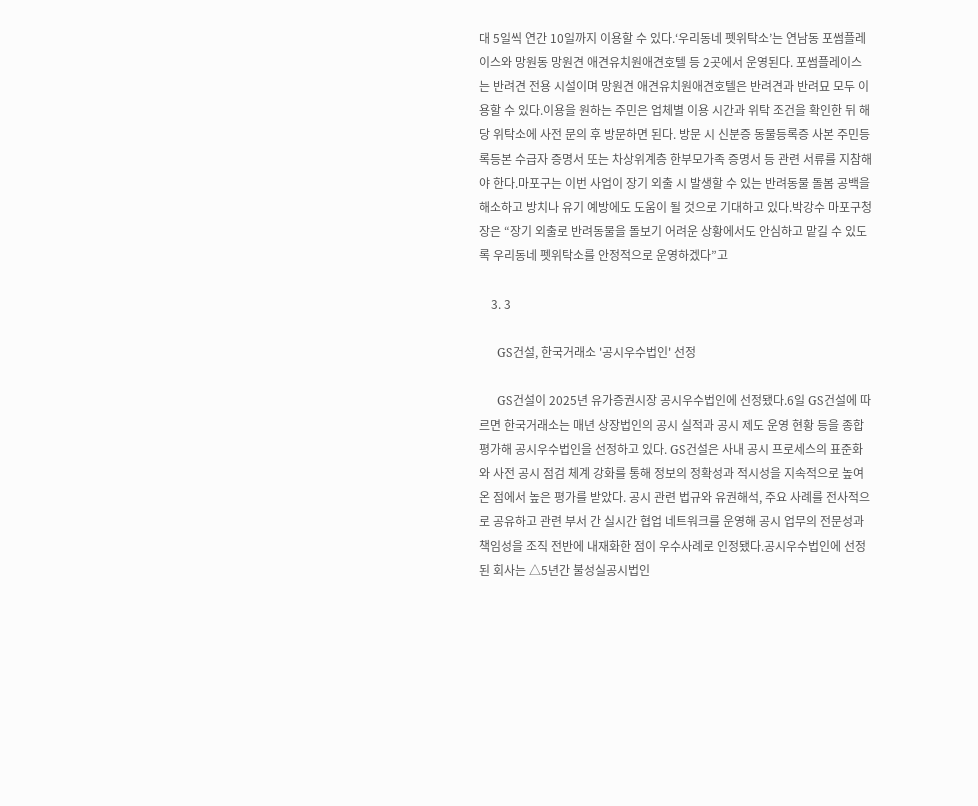대 5일씩 연간 10일까지 이용할 수 있다.‘우리동네 펫위탁소’는 연남동 포썸플레이스와 망원동 망원견 애견유치원애견호텔 등 2곳에서 운영된다. 포썸플레이스는 반려견 전용 시설이며 망원견 애견유치원애견호텔은 반려견과 반려묘 모두 이용할 수 있다.이용을 원하는 주민은 업체별 이용 시간과 위탁 조건을 확인한 뒤 해당 위탁소에 사전 문의 후 방문하면 된다. 방문 시 신분증 동물등록증 사본 주민등록등본 수급자 증명서 또는 차상위계층 한부모가족 증명서 등 관련 서류를 지참해야 한다.마포구는 이번 사업이 장기 외출 시 발생할 수 있는 반려동물 돌봄 공백을 해소하고 방치나 유기 예방에도 도움이 될 것으로 기대하고 있다.박강수 마포구청장은 “장기 외출로 반려동물을 돌보기 어려운 상황에서도 안심하고 맡길 수 있도록 우리동네 펫위탁소를 안정적으로 운영하겠다”고

    3. 3

      GS건설, 한국거래소 '공시우수법인' 선정

      GS건설이 2025년 유가증권시장 공시우수법인에 선정됐다.6일 GS건설에 따르면 한국거래소는 매년 상장법인의 공시 실적과 공시 제도 운영 현황 등을 종합 평가해 공시우수법인을 선정하고 있다. GS건설은 사내 공시 프로세스의 표준화와 사전 공시 점검 체계 강화를 통해 정보의 정확성과 적시성을 지속적으로 높여온 점에서 높은 평가를 받았다. 공시 관련 법규와 유권해석, 주요 사례를 전사적으로 공유하고 관련 부서 간 실시간 협업 네트워크를 운영해 공시 업무의 전문성과 책임성을 조직 전반에 내재화한 점이 우수사례로 인정됐다.공시우수법인에 선정된 회사는 △5년간 불성실공시법인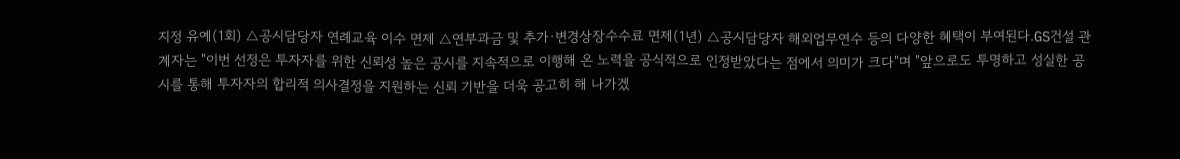지정 유예(1회) △공시담당자 연례교육 이수 면제 △연부과금 및 추가·변경상장수수료 면제(1년) △공시담당자 해외업무연수 등의 다양한 혜택이 부여된다.GS건설 관계자는 "이번 선정은 투자자를 위한 신뢰성 높은 공시를 지속적으로 이행해 온 노력을 공식적으로 인정받았다는 점에서 의미가 크다"며 "앞으로도 투명하고 성실한 공시를 통해 투자자의 합리적 의사결정을 지원하는 신뢰 기반을 더욱 공고히 해 나가겠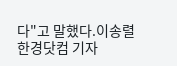다"고 말했다.이송렬 한경닷컴 기자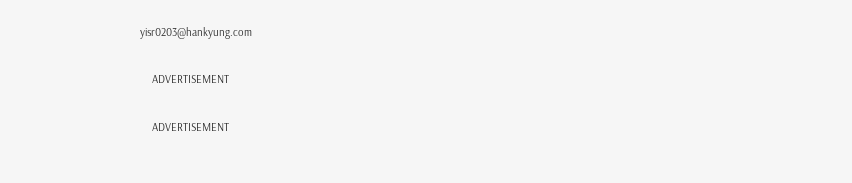yisr0203@hankyung.com

    ADVERTISEMENT

    ADVERTISEMENT